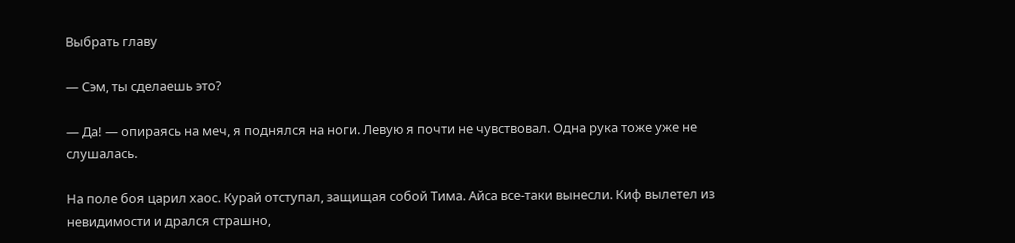Выбрать главу

— Сэм, ты сделаешь это?

— Да! — опираясь на меч, я поднялся на ноги. Левую я почти не чувствовал. Одна рука тоже уже не слушалась.

На поле боя царил хаос. Курай отступал, защищая собой Тима. Айса все-таки вынесли. Киф вылетел из невидимости и дрался страшно,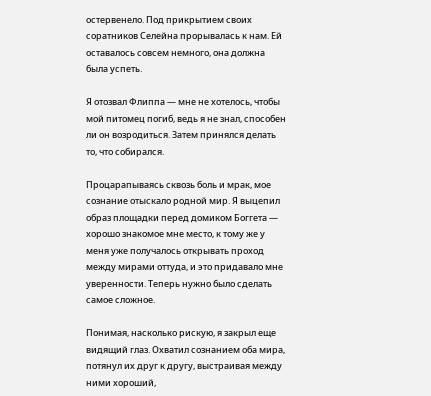остервенело. Под прикрытием своих соратников Селейна прорывалась к нам. Ей оставалось совсем немного, она должна была успеть.

Я отозвал Флиппа — мне не хотелось, чтобы мой питомец погиб, ведь я не знал, способен ли он возродиться. Затем принялся делать то, что собирался.

Процарапываясь сквозь боль и мрак, мое сознание отыскало родной мир. Я выцепил образ площадки перед домиком Боггета — хорошо знакомое мне место, к тому же у меня уже получалось открывать проход между мирами оттуда, и это придавало мне уверенности. Теперь нужно было сделать самое сложное.

Понимая, насколько рискую, я закрыл еще видящий глаз. Охватил сознанием оба мира, потянул их друг к другу, выстраивая между ними хороший,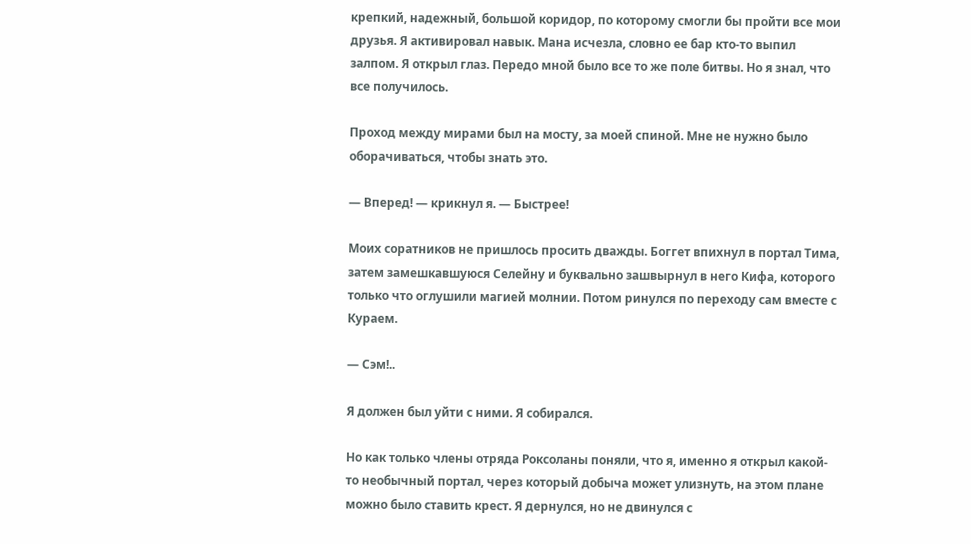крепкий, надежный, большой коридор, по которому смогли бы пройти все мои друзья. Я активировал навык. Мана исчезла, словно ее бар кто-то выпил залпом. Я открыл глаз. Передо мной было все то же поле битвы. Но я знал, что все получилось.

Проход между мирами был на мосту, за моей спиной. Мне не нужно было оборачиваться, чтобы знать это.

— Вперед! — крикнул я. — Быстрее!

Моих соратников не пришлось просить дважды. Боггет впихнул в портал Тима, затем замешкавшуюся Селейну и буквально зашвырнул в него Кифа, которого только что оглушили магией молнии. Потом ринулся по переходу сам вместе с Кураем.

— Сэм!..

Я должен был уйти с ними. Я собирался.

Но как только члены отряда Роксоланы поняли, что я, именно я открыл какой-то необычный портал, через который добыча может улизнуть, на этом плане можно было ставить крест. Я дернулся, но не двинулся с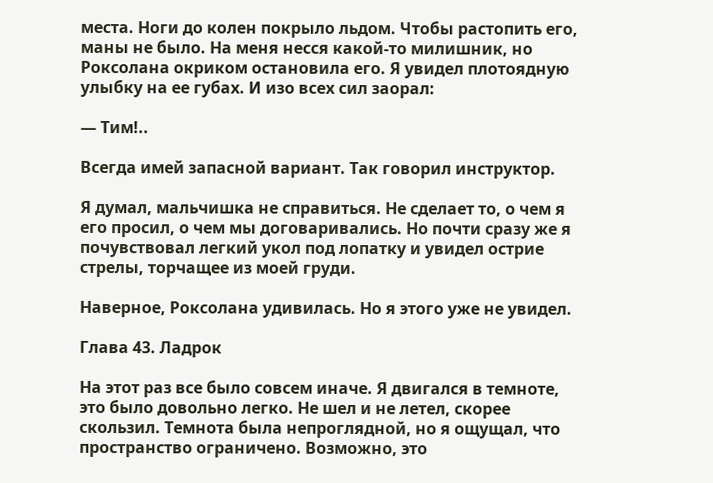места. Ноги до колен покрыло льдом. Чтобы растопить его, маны не было. На меня несся какой-то милишник, но Роксолана окриком остановила его. Я увидел плотоядную улыбку на ее губах. И изо всех сил заорал:

— Тим!..

Всегда имей запасной вариант. Так говорил инструктор.

Я думал, мальчишка не справиться. Не сделает то, о чем я его просил, о чем мы договаривались. Но почти сразу же я почувствовал легкий укол под лопатку и увидел острие стрелы, торчащее из моей груди.

Наверное, Роксолана удивилась. Но я этого уже не увидел.

Глава 43. Ладрок

На этот раз все было совсем иначе. Я двигался в темноте, это было довольно легко. Не шел и не летел, скорее скользил. Темнота была непроглядной, но я ощущал, что пространство ограничено. Возможно, это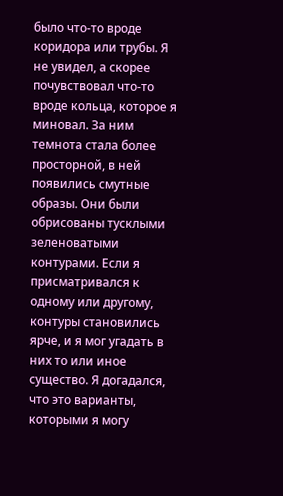было что-то вроде коридора или трубы. Я не увидел, а скорее почувствовал что-то вроде кольца, которое я миновал. За ним темнота стала более просторной, в ней появились смутные образы. Они были обрисованы тусклыми зеленоватыми контурами. Если я присматривался к одному или другому, контуры становились ярче, и я мог угадать в них то или иное существо. Я догадался, что это варианты, которыми я могу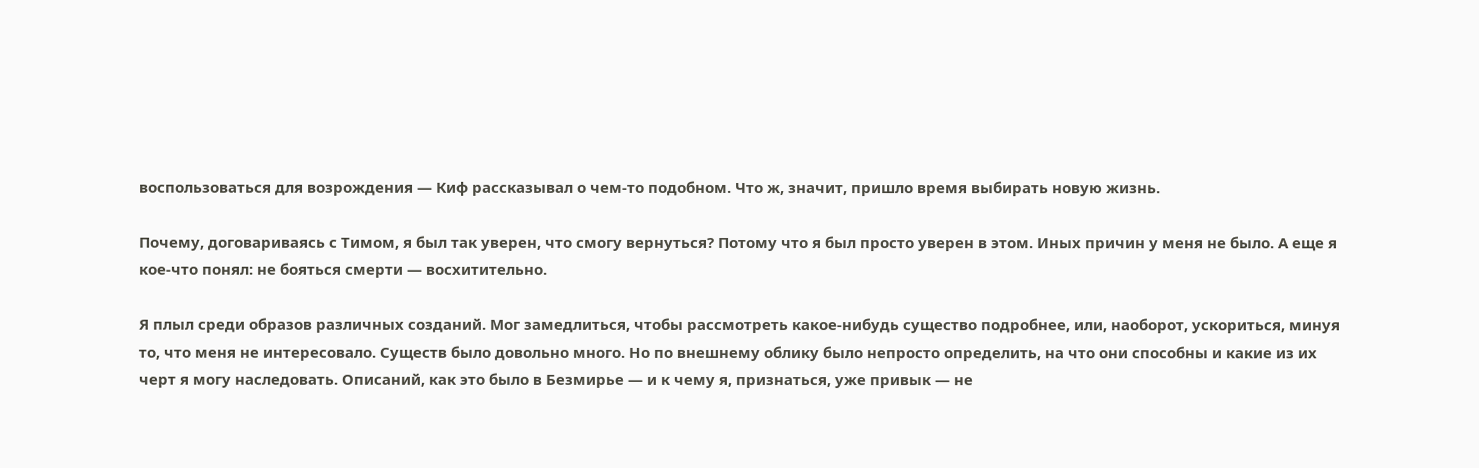воспользоваться для возрождения — Киф рассказывал о чем-то подобном. Что ж, значит, пришло время выбирать новую жизнь.

Почему, договариваясь с Тимом, я был так уверен, что смогу вернуться? Потому что я был просто уверен в этом. Иных причин у меня не было. А еще я кое-что понял: не бояться смерти — восхитительно.

Я плыл среди образов различных созданий. Мог замедлиться, чтобы рассмотреть какое-нибудь существо подробнее, или, наоборот, ускориться, минуя то, что меня не интересовало. Существ было довольно много. Но по внешнему облику было непросто определить, на что они способны и какие из их черт я могу наследовать. Описаний, как это было в Безмирье — и к чему я, признаться, уже привык — не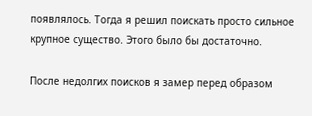появлялось. Тогда я решил поискать просто сильное крупное существо. Этого было бы достаточно.

После недолгих поисков я замер перед образом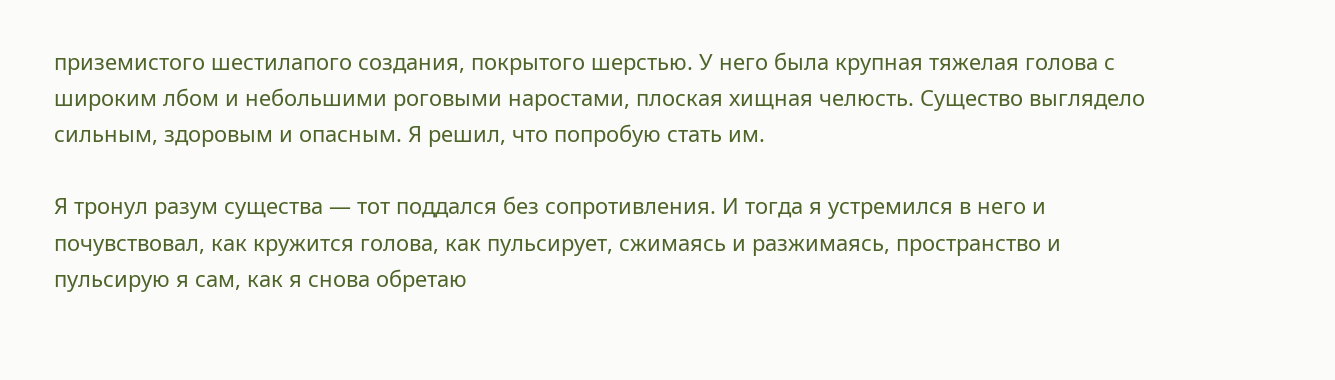приземистого шестилапого создания, покрытого шерстью. У него была крупная тяжелая голова с широким лбом и небольшими роговыми наростами, плоская хищная челюсть. Существо выглядело сильным, здоровым и опасным. Я решил, что попробую стать им.

Я тронул разум существа — тот поддался без сопротивления. И тогда я устремился в него и почувствовал, как кружится голова, как пульсирует, сжимаясь и разжимаясь, пространство и пульсирую я сам, как я снова обретаю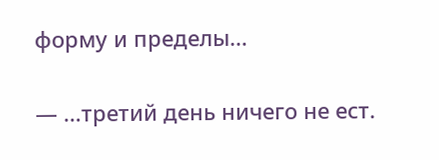форму и пределы…

— …третий день ничего не ест.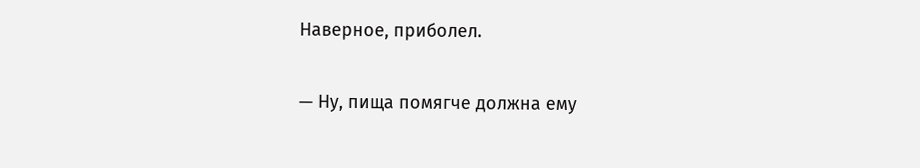Наверное, приболел.

— Ну, пища помягче должна ему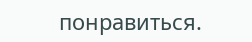понравиться.